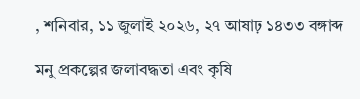, শনিবার, ১১ জুলাই ২০২৬, ২৭ আষাঢ় ১৪৩৩ বঙ্গাব্দ

মনু প্রকল্পের জলাবদ্ধতা এবং কৃষি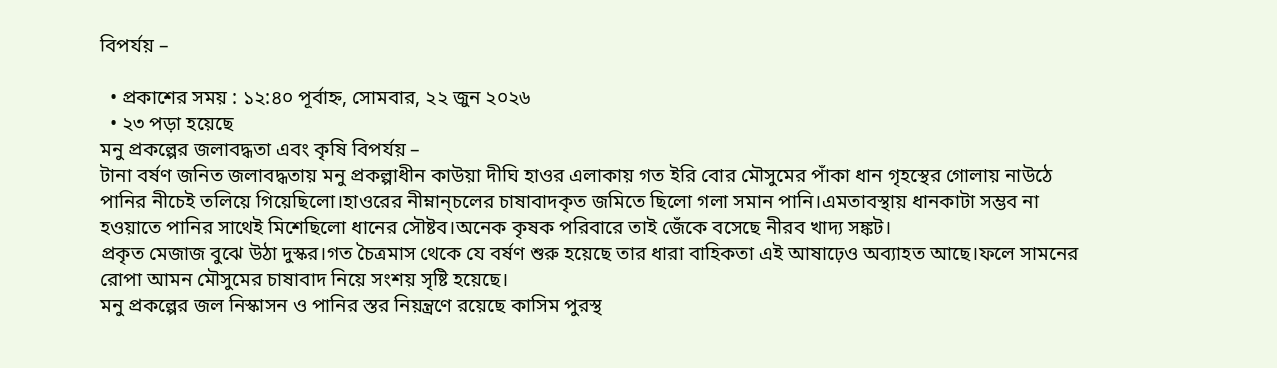বিপর্যয় –

  • প্রকাশের সময় : ১২:৪০ পূর্বাহ্ন, সোমবার, ২২ জুন ২০২৬
  • ২৩ পড়া হয়েছে
মনু প্রকল্পের জলাবদ্ধতা এবং কৃষি বিপর্যয় –
টানা বর্ষণ জনিত জলাবদ্ধতায় মনু প্রকল্পাধীন কাউয়া দীঘি হাওর এলাকায় গত ইরি বোর মৌসুমের পাঁকা ধান গৃহস্থের গোলায় নাউঠে পানির নীচেই তলিয়ে গিয়েছিলো।হাওরের নীম্নান্চলের চাষাবাদকৃত জমিতে ছিলো গলা সমান পানি।এমতাবস্থায় ধানকাটা সম্ভব না হওয়াতে পানির সাথেই মিশেছিলো ধানের সৌষ্টব।অনেক কৃষক পরিবারে তাই জেঁকে বসেছে নীরব খাদ্য সঙ্কট।
প্রকৃত মেজাজ বুঝে উঠা দুস্কর।গত চৈত্রমাস থেকে যে বর্ষণ শুরু হয়েছে তার ধারা বাহিকতা এই আষাঢ়েও অব্যাহত আছে।ফলে সামনের রোপা আমন মৌসুমের চাষাবাদ নিয়ে সংশয় সৃষ্টি হয়েছে।
মনু প্রকল্পের জল নিস্কাসন ও পানির স্তর নিয়ন্ত্রণে রয়েছে কাসিম পুরস্থ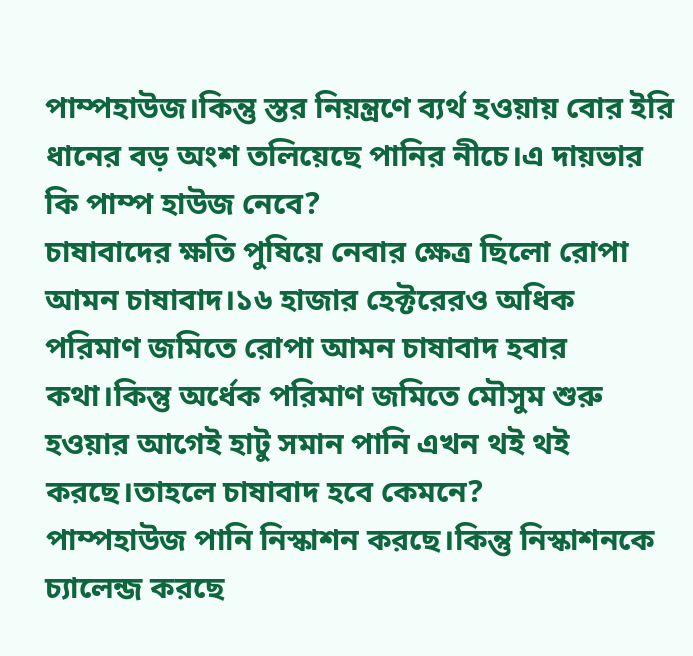পাম্পহাউজ।কিন্তু স্তর নিয়ন্ত্রণে ব্যর্থ হওয়ায় বোর ইরি ধানের বড় অংশ তলিয়েছে পানির নীচে।এ দায়ভার কি পাম্প হাউজ নেবে?
চাষাবাদের ক্ষতি পুষিয়ে নেবার ক্ষেত্র ছিলো রোপা আমন চাষাবাদ।১৬ হাজার হেক্টরেরও অধিক পরিমাণ জমিতে রোপা আমন চাষাবাদ হবার কথা।কিন্তু অর্ধেক পরিমাণ জমিতে মৌসুম শুরু হওয়ার আগেই হাটু সমান পানি এখন থই থই করছে।তাহলে চাষাবাদ হবে কেমনে?
পাম্পহাউজ পানি নিস্কাশন করছে।কিন্তু নিস্কাশনকে চ্যালেন্জ করছে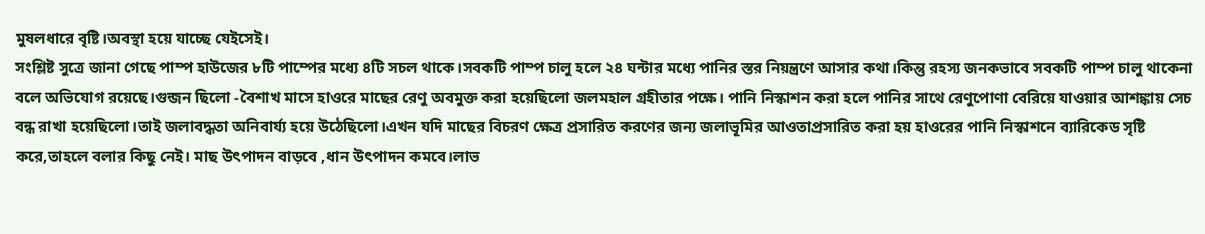মুষলধারে বৃষ্টি।অবস্থা হয়ে যাচ্ছে যেইসেই।
সংশ্লিষ্ট সুত্রে জানা গেছে পাম্প হাউজের ৮টি পাম্পের মধ্যে ৪টি সচল থাকে।সবকটি পাম্প চালু হলে ২৪ ঘন্টার মধ্যে পানির স্তর নিয়ন্ত্রণে আসার কথা।কিন্তু রহস্য জনকভাবে সবকটি পাম্প চালু থাকেনা বলে অভিযোগ রয়েছে।গুন্জন ছিলো -বৈশাখ মাসে হাওরে মাছের রেণু অবমুক্ত করা হয়েছিলো জলমহাল গ্রহীতার পক্ষে। পানি নিস্কাশন করা হলে পানির সাথে রেণুপোণা বেরিয়ে যাওয়ার আশঙ্কায় সেচ বন্ধ রাখা হয়েছিলো।তাই জলাবদ্ধতা অনিবার্য্য হয়ে উঠেছিলো।এখন যদি মাছের বিচরণ ক্ষেত্র প্রসারিত করণের জন্য জলাভূমির আওতাপ্রসারিত করা হয় হাওরের পানি নিস্কাশনে ব্যারিকেড সৃষ্টি করে,তাহলে বলার কিছু নেই। মাছ উৎপাদন বাড়বে ,ধান উৎপাদন কমবে।লাভ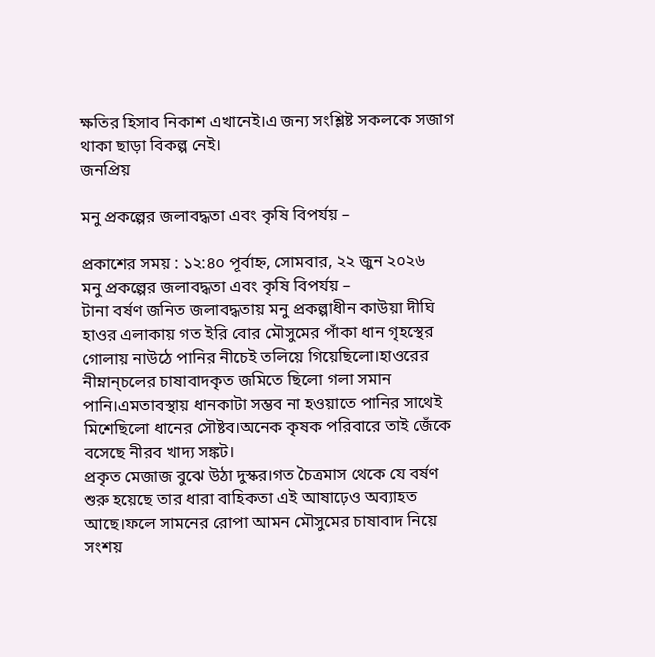ক্ষতির হিসাব নিকাশ এখানেই।এ জন্য সংশ্লিষ্ট সকলকে সজাগ থাকা ছাড়া বিকল্প নেই।
জনপ্রিয়

মনু প্রকল্পের জলাবদ্ধতা এবং কৃষি বিপর্যয় –

প্রকাশের সময় : ১২:৪০ পূর্বাহ্ন, সোমবার, ২২ জুন ২০২৬
মনু প্রকল্পের জলাবদ্ধতা এবং কৃষি বিপর্যয় –
টানা বর্ষণ জনিত জলাবদ্ধতায় মনু প্রকল্পাধীন কাউয়া দীঘি হাওর এলাকায় গত ইরি বোর মৌসুমের পাঁকা ধান গৃহস্থের গোলায় নাউঠে পানির নীচেই তলিয়ে গিয়েছিলো।হাওরের নীম্নান্চলের চাষাবাদকৃত জমিতে ছিলো গলা সমান পানি।এমতাবস্থায় ধানকাটা সম্ভব না হওয়াতে পানির সাথেই মিশেছিলো ধানের সৌষ্টব।অনেক কৃষক পরিবারে তাই জেঁকে বসেছে নীরব খাদ্য সঙ্কট।
প্রকৃত মেজাজ বুঝে উঠা দুস্কর।গত চৈত্রমাস থেকে যে বর্ষণ শুরু হয়েছে তার ধারা বাহিকতা এই আষাঢ়েও অব্যাহত আছে।ফলে সামনের রোপা আমন মৌসুমের চাষাবাদ নিয়ে সংশয়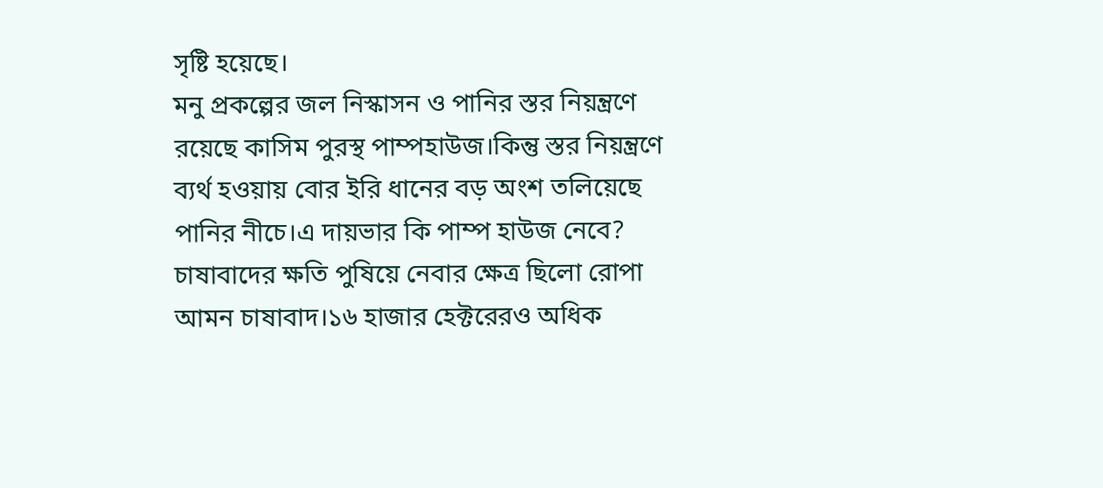সৃষ্টি হয়েছে।
মনু প্রকল্পের জল নিস্কাসন ও পানির স্তর নিয়ন্ত্রণে রয়েছে কাসিম পুরস্থ পাম্পহাউজ।কিন্তু স্তর নিয়ন্ত্রণে ব্যর্থ হওয়ায় বোর ইরি ধানের বড় অংশ তলিয়েছে পানির নীচে।এ দায়ভার কি পাম্প হাউজ নেবে?
চাষাবাদের ক্ষতি পুষিয়ে নেবার ক্ষেত্র ছিলো রোপা আমন চাষাবাদ।১৬ হাজার হেক্টরেরও অধিক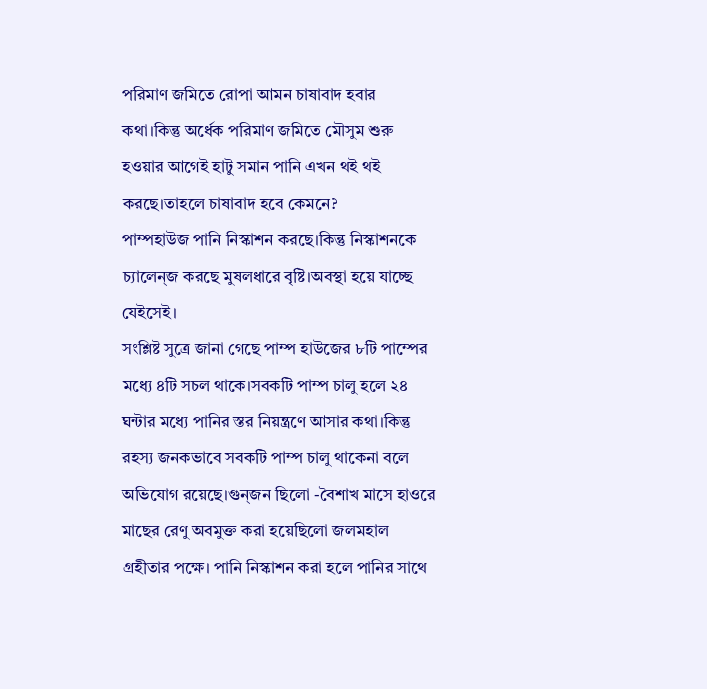পরিমাণ জমিতে রোপা আমন চাষাবাদ হবার কথা।কিন্তু অর্ধেক পরিমাণ জমিতে মৌসুম শুরু হওয়ার আগেই হাটু সমান পানি এখন থই থই করছে।তাহলে চাষাবাদ হবে কেমনে?
পাম্পহাউজ পানি নিস্কাশন করছে।কিন্তু নিস্কাশনকে চ্যালেন্জ করছে মুষলধারে বৃষ্টি।অবস্থা হয়ে যাচ্ছে যেইসেই।
সংশ্লিষ্ট সুত্রে জানা গেছে পাম্প হাউজের ৮টি পাম্পের মধ্যে ৪টি সচল থাকে।সবকটি পাম্প চালু হলে ২৪ ঘন্টার মধ্যে পানির স্তর নিয়ন্ত্রণে আসার কথা।কিন্তু রহস্য জনকভাবে সবকটি পাম্প চালু থাকেনা বলে অভিযোগ রয়েছে।গুন্জন ছিলো -বৈশাখ মাসে হাওরে মাছের রেণু অবমুক্ত করা হয়েছিলো জলমহাল গ্রহীতার পক্ষে। পানি নিস্কাশন করা হলে পানির সাথে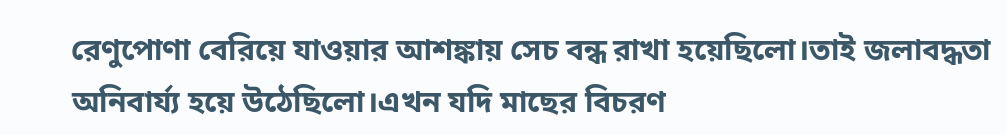রেণুপোণা বেরিয়ে যাওয়ার আশঙ্কায় সেচ বন্ধ রাখা হয়েছিলো।তাই জলাবদ্ধতা অনিবার্য্য হয়ে উঠেছিলো।এখন যদি মাছের বিচরণ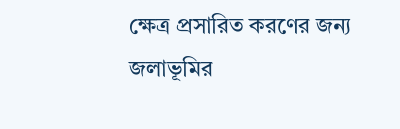ক্ষেত্র প্রসারিত করণের জন্য জলাভূমির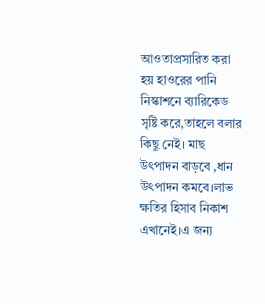আওতাপ্রসারিত করা হয় হাওরের পানি নিস্কাশনে ব্যারিকেড সৃষ্টি করে,তাহলে বলার কিছু নেই। মাছ উৎপাদন বাড়বে ,ধান উৎপাদন কমবে।লাভ ক্ষতির হিসাব নিকাশ এখানেই।এ জন্য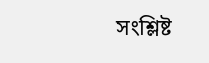সংশ্লিষ্ট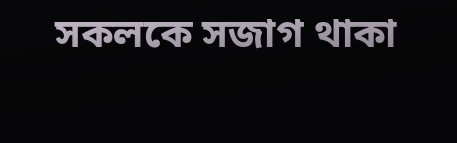সকলকে সজাগ থাকা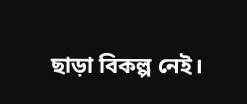ছাড়া বিকল্প নেই।